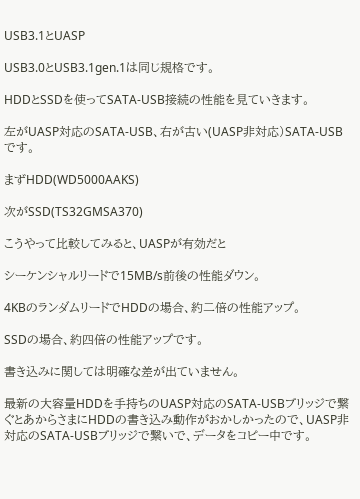USB3.1とUASP

USB3.0とUSB3.1gen.1は同じ規格です。

HDDとSSDを使ってSATA-USB接続の性能を見ていきます。

左がUASP対応のSATA-USB、右が古い(UASP非対応)SATA-USBです。

まずHDD(WD5000AAKS)

次がSSD(TS32GMSA370)

こうやって比較してみると、UASPが有効だと

シーケンシャルリードで15MB/s前後の性能ダウン。

4KBのランダムリードでHDDの場合、約二倍の性能アップ。

SSDの場合、約四倍の性能アップです。

書き込みに関しては明確な差が出ていません。

最新の大容量HDDを手持ちのUASP対応のSATA-USBブリッジで繋ぐとあからさまにHDDの書き込み動作がおかしかったので、UASP非対応のSATA-USBブリッジで繋いで、データをコピー中です。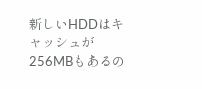新しいHDDはキャッシュが256MBもあるの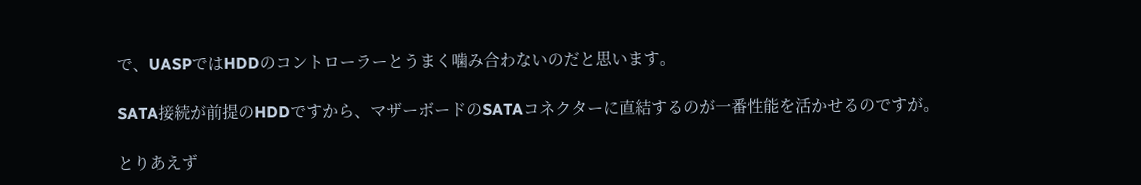で、UASPではHDDのコントローラーとうまく噛み合わないのだと思います。

SATA接続が前提のHDDですから、マザーボードのSATAコネクターに直結するのが一番性能を活かせるのですが。

とりあえず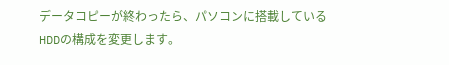データコピーが終わったら、パソコンに搭載しているHDDの構成を変更します。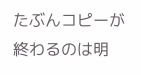たぶんコピーが終わるのは明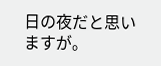日の夜だと思いますが。